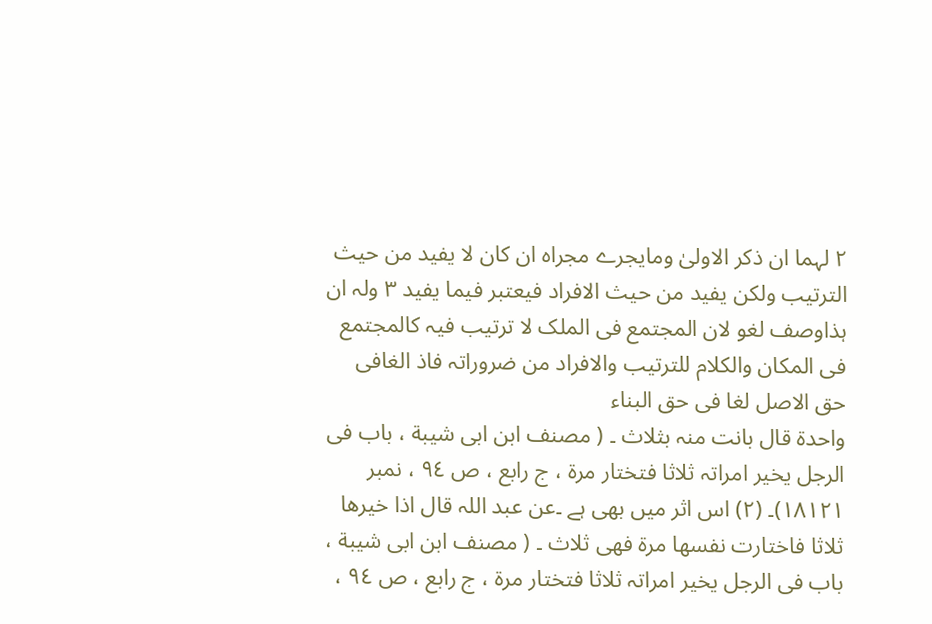٢ لہما ان ذکر الاولیٰ ومایجرے مجراہ ان کان لا یفید من حیث الترتیب ولکن یفید من حیث الافراد فیعتبر فیما یفید ٣ ولہ ان ہذاوصف لغو لان المجتمع فی الملک لا ترتیب فیہ کالمجتمع فی المکان والکلام للترتیب والافراد من ضروراتہ فاذ الغافی حق الاصل لغا فی حق البناء
واحدة قال بانت منہ بثلاث ۔ ( مصنف ابن ابی شیبة ، باب فی الرجل یخیر امراتہ ثلاثا فتختار مرة ، ج رابع ، ص ٩٤ ، نمبر ١٨١٢١)۔ (٢) اس اثر میں بھی ہے ۔عن عبد اللہ قال اذا خیرھا ثلاثا فاختارت نفسھا مرة فھی ثلاث ۔ ( مصنف ابن ابی شیبة ، باب فی الرجل یخیر امراتہ ثلاثا فتختار مرة ، ج رابع ، ص ٩٤ ،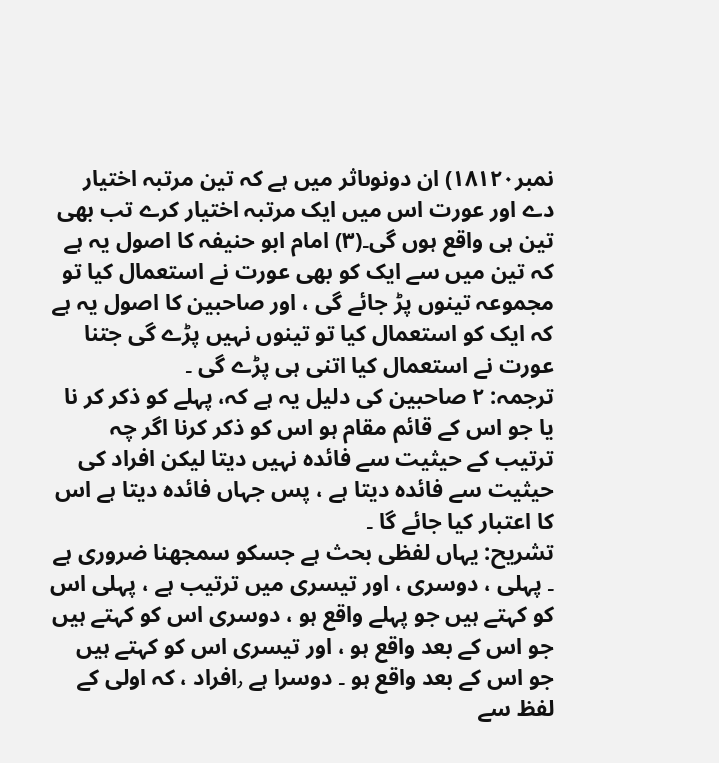نمبر١٨١٢٠) ان دونوںاثر میں ہے کہ تین مرتبہ اختیار دے اور عورت اس میں ایک مرتبہ اختیار کرے تب بھی تین ہی واقع ہوں گی۔(٣) امام ابو حنیفہ کا اصول یہ ہے کہ تین میں سے ایک کو بھی عورت نے استعمال کیا تو مجموعہ تینوں پڑ جائے گی ، اور صاحبین کا اصول یہ ہے کہ ایک کو استعمال کیا تو تینوں نہیں پڑے گی جتنا عورت نے استعمال کیا اتنی ہی پڑے گی ۔
ترجمہ: ٢ صاحبین کی دلیل یہ ہے کہ، پہلے کو ذکر کر نا یا جو اس کے قائم مقام ہو اس کو ذکر کرنا اگر چہ ترتیب کے حیثیت سے فائدہ نہیں دیتا لیکن افراد کی حیثیت سے فائدہ دیتا ہے ، پس جہاں فائدہ دیتا ہے اس کا اعتبار کیا جائے گا ۔
تشریح: یہاں لفظی بحث ہے جسکو سمجھنا ضروری ہے ۔ پہلی ، دوسری ، اور تیسری میں ترتیب ہے ، پہلی اس کو کہتے ہیں جو پہلے واقع ہو ، دوسری اس کو کہتے ہیں جو اس کے بعد واقع ہو ، اور تیسری اس کو کہتے ہیں جو اس کے بعد واقع ہو ۔ دوسرا ہے ٫افراد ، کہ اولی کے لفظ سے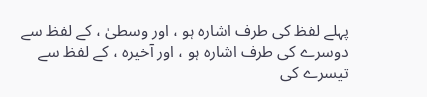پہلے لفظ کی طرف اشارہ ہو ، اور وسطیٰ ، کے لفظ سے دوسرے کی طرف اشارہ ہو ، اور آخیرہ ، کے لفظ سے تیسرے کی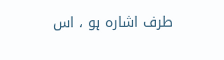طرف اشارہ ہو ، اس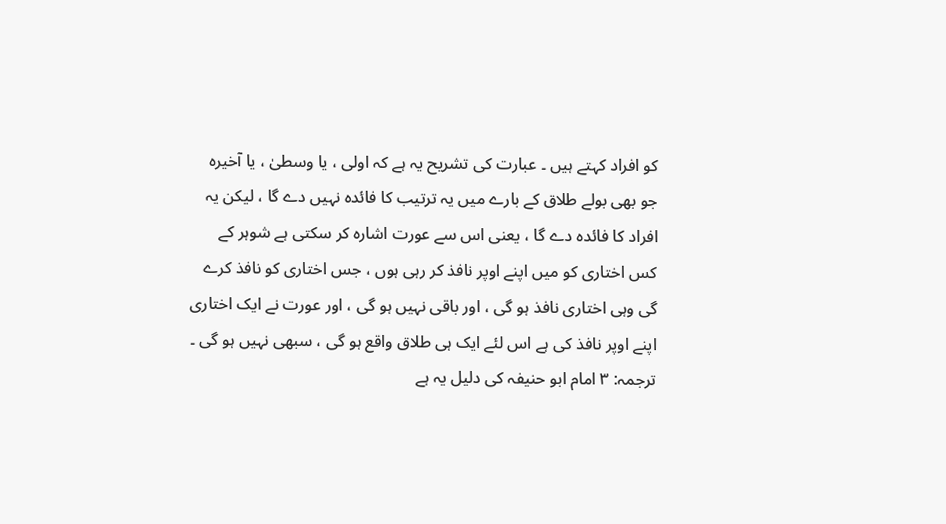کو افراد کہتے ہیں ۔ عبارت کی تشریح یہ ہے کہ اولی ، یا وسطیٰ ، یا آخیرہ جو بھی بولے طلاق کے بارے میں یہ ترتیب کا فائدہ نہیں دے گا ، لیکن یہ افراد کا فائدہ دے گا ، یعنی اس سے عورت اشارہ کر سکتی ہے شوہر کے کس اختاری کو میں اپنے اوپر نافذ کر رہی ہوں ، جس اختاری کو نافذ کرے گی وہی اختاری نافذ ہو گی ، اور باقی نہیں ہو گی ، اور عورت نے ایک اختاری اپنے اوپر نافذ کی ہے اس لئے ایک ہی طلاق واقع ہو گی ، سبھی نہیں ہو گی ۔
ترجمہ: ٣ امام ابو حنیفہ کی دلیل یہ ہے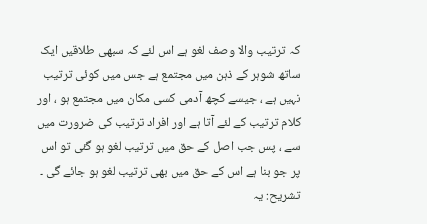کہ ترتیب والا وصف لغو ہے اس لئے کہ سبھی طلاقیں ایک ساتھ شوہر کے ذہن میں مجتمع ہے جس میں کوئی ترتیب نہیں ہے ، جیسے کچھ آدمی کسی مکان میں مجتمع ہو ، اور کلام ترتیب کے لئے آتا ہے اور افراد ترتیب کی ضرورت میں سے ، پس جب اصل کے حق میں ترتیب لغو ہو گئی تو اس پر جو بنا ہے اس کے حق میں بھی ترتیب لغو ہو جائے گی ۔
تشریح: یہ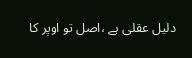دلیل عقلی ہے ،اصل تو اوپر کا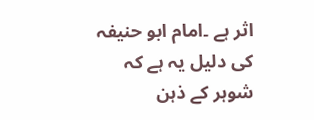اثر ہے ۔امام ابو حنیفہ کی دلیل یہ ہے کہ شوہر کے ذہن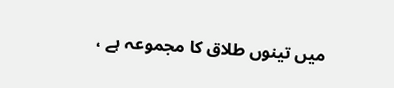میں تینوں طلاق کا مجموعہ ہے ،